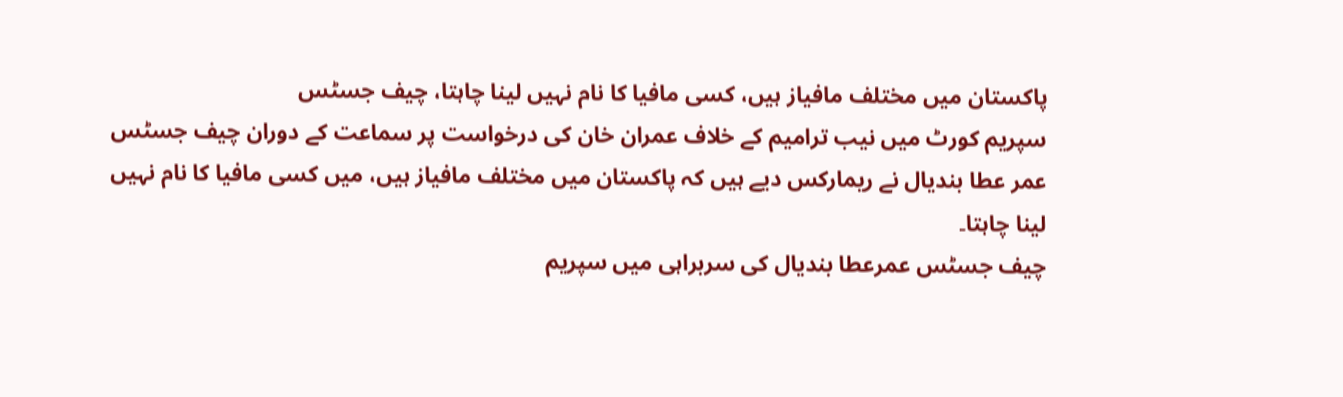پاکستان میں مختلف مافیاز ہیں، کسی مافیا کا نام نہیں لینا چاہتا، چیف جسٹس
سپریم کورٹ میں نیب ترامیم کے خلاف عمران خان کی درخواست پر سماعت کے دوران چیف جسٹس عمر عطا بندیال نے ریمارکس دیے ہیں کہ پاکستان میں مختلف مافیاز ہیں، میں کسی مافیا کا نام نہیں لینا چاہتا۔
چیف جسٹس عمرعطا بندیال کی سربراہی میں سپریم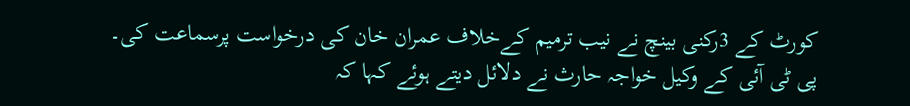کورٹ کے 3رکنی بینچ نے نیب ترمیم کےخلاف عمران خان کی درخواست پرسماعت کی۔
پی ٹی آئی کے وکیل خواجہ حارث نے دلائل دیتے ہوئے کہا کہ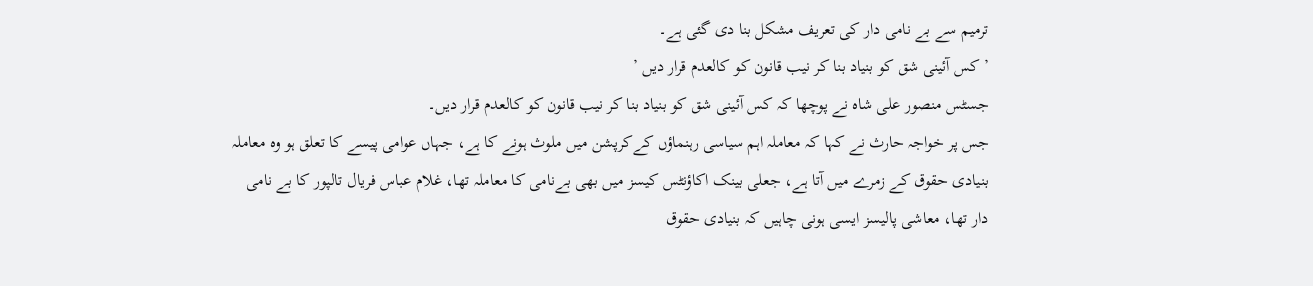ترمیم سے بے نامی دار کی تعریف مشکل بنا دی گئی ہے۔
’ کس آئینی شق کو بنیاد بنا کر نیب قانون کو کالعدم قرار دیں ’
جسٹس منصور علی شاہ نے پوچھا کہ کس آئینی شق کو بنیاد بنا کر نیب قانون کو کالعدم قرار دیں۔
جس پر خواجہ حارث نے کہا کہ معاملہ اہم سیاسی رہنماؤں کےکرپشن میں ملوث ہونے کا ہے، جہاں عوامی پیسے کا تعلق ہو وہ معاملہ بنیادی حقوق کے زمرے میں آتا ہے، جعلی بینک اکاؤنٹس کیسز میں بھی بےنامی کا معاملہ تھا، غلام عباس فریال تالپور کا بے نامی دار تھا، معاشی پالیسز ایسی ہونی چاہیں کہ بنیادی حقوق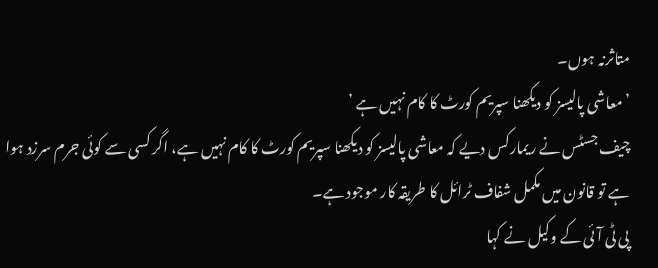متاثرنہ ہوں۔
’ معاشی پالیسز کو دیکھنا سپریم کورٹ کا کام نہیں ہے ’
چیف جسٹس نے ریمارکس دیے کہ معاشی پالیسز کو دیکھنا سپریم کورٹ کا کام نہیں ہے، اگر کسی سے کوئی جرم سرزد ہوا ہے تو قانون میں مکمل شفاف ٹرائل کا طریقہ کار موجود ہے۔
پی ٹی آئی کے وکیل نے کہا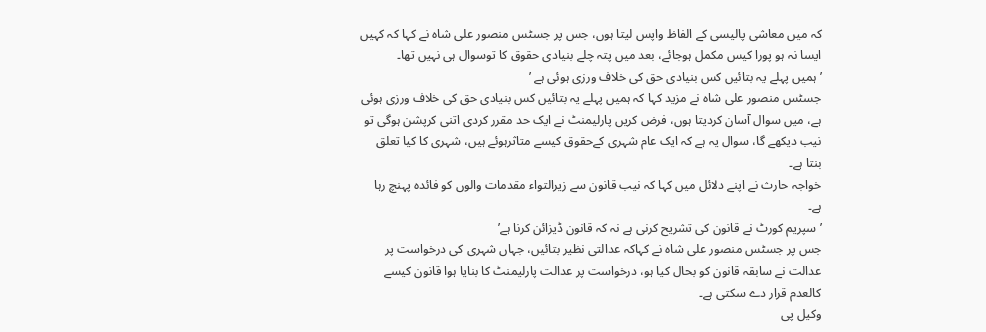کہ میں معاشی پالیسی کے الفاظ واپس لیتا ہوں، جس پر جسٹس منصور علی شاہ نے کہا کہ کہیں ایسا نہ ہو پورا کیس مکمل ہوجائے، بعد میں پتہ چلے بنیادی حقوق کا توسوال ہی نہیں تھا۔
’ ہمیں پہلے یہ بتائیں کس بنیادی حق کی خلاف ورزی ہوئی ہے ’
جسٹس منصور علی شاہ نے مزید کہا کہ ہمیں پہلے یہ بتائیں کس بنیادی حق کی خلاف ورزی ہوئی ہے، میں سوال آسان کردیتا ہوں، فرض کریں پارلیمنٹ نے ایک حد مقرر کردی اتنی کرپشن ہوگی تو نیب دیکھے گا، سوال یہ ہے کہ ایک عام شہری کےحقوق کیسے متاثرہوئے ہیں، شہری کا کیا تعلق بنتا ہے۔
خواجہ حارث نے اپنے دلائل میں کہا کہ نیب قانون سے زیرالتواء مقدمات والوں کو فائدہ پہنچ رہا ہے۔
’ سپریم کورٹ نے قانون کی تشریح کرنی ہے نہ کہ قانون ڈیزائن کرنا ہے’
جس پر جسٹس منصور علی شاہ نے کہاکہ عدالتی نظیر بتائیں، جہاں شہری کی درخواست پر عدالت نے سابقہ قانون کو بحال کیا ہو، درخواست پر عدالت پارلیمنٹ کا بنایا ہوا قانون کیسے کالعدم قرار دے سکتی ہے۔
وکیل پی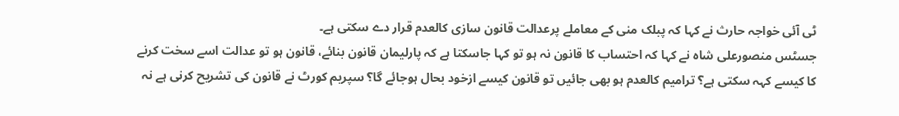ٹی آئی خواجہ حارث نے کہا کہ پبلک منی کے معاملے پرعدالت قانون سازی کالعدم قرار دے سکتی ہے۔
جسٹس منصورعلی شاہ نے کہا کہ احتساب کا قانون نہ ہو تو کہا جاسکتا ہے کہ پارلیمان قانون بنائے، قانون ہو تو عدالت اسے سخت کرنے کا کیسے کہہ سکتی ہے؟ ترامیم کالعدم ہو بھی جائیں تو قانون کیسے ازخود بحال ہوجائے گا؟ سپریم کورٹ نے قانون کی تشریح کرنی ہے نہ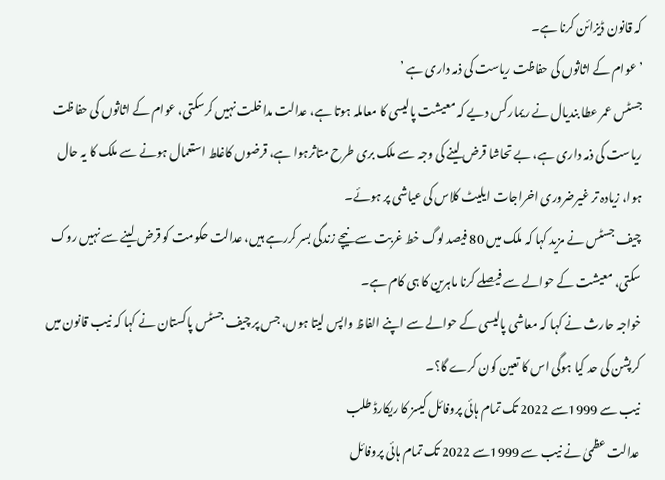کہ قانون ڈیزائن کرنا ہے۔
’ عوام کے اثاثوں کی حفاظت ریاست کی ذمہ داری ہے ’
جسٹس عمر عطا بندیال نے ریمارکس دیے کہ معیشت پالیسی کا معاملہ ہوتا ہے، عدالت مداخلت نہیں کرسکتی، عوام کے اثاثوں کی حفاظت ریاست کی ذمہ داری ہے، بے تحاشا قرض لینے کی وجہ سے ملک بری طرح متاثرہوا ہے، قرضوں کاغلط استعمال ہونے سے ملک کا یہ حال ہوا، زیادہ تر غیرضروری اخراجات ایلیٹ کلاس کی عیاشی پر ہوئے۔
چیف جسٹس نے مزید کہا کہ ملک میں 80 فیصد لوگ خط غربت سے نیچے زندگی بسر کررہے ہیں، عدالت حکومت کو قرض لینے سے نہیں روک سکتی، معیشت کے حوالے سے فیصلے کرنا ماہرین کا ہی کام ہے۔
خواجہ حارث نے کہا کہ معاشی پالیسی کے حوالے سے اپنے الفاظ واپس لیتا ہوں، جس پر چیف جسٹس پاکستان نے کہا کہ نیب قانون میں کرپشن کی حد کیا ہوگی اس کا تعین کون کرے گا؟۔
نیب سے 1999سے 2022 تک تمام ہائی پروفائل کیسز کا ریکارڈ طلب
عدالت عظمیٰ نے نیب سے 1999سے 2022 تک تمام ہائی پروفائل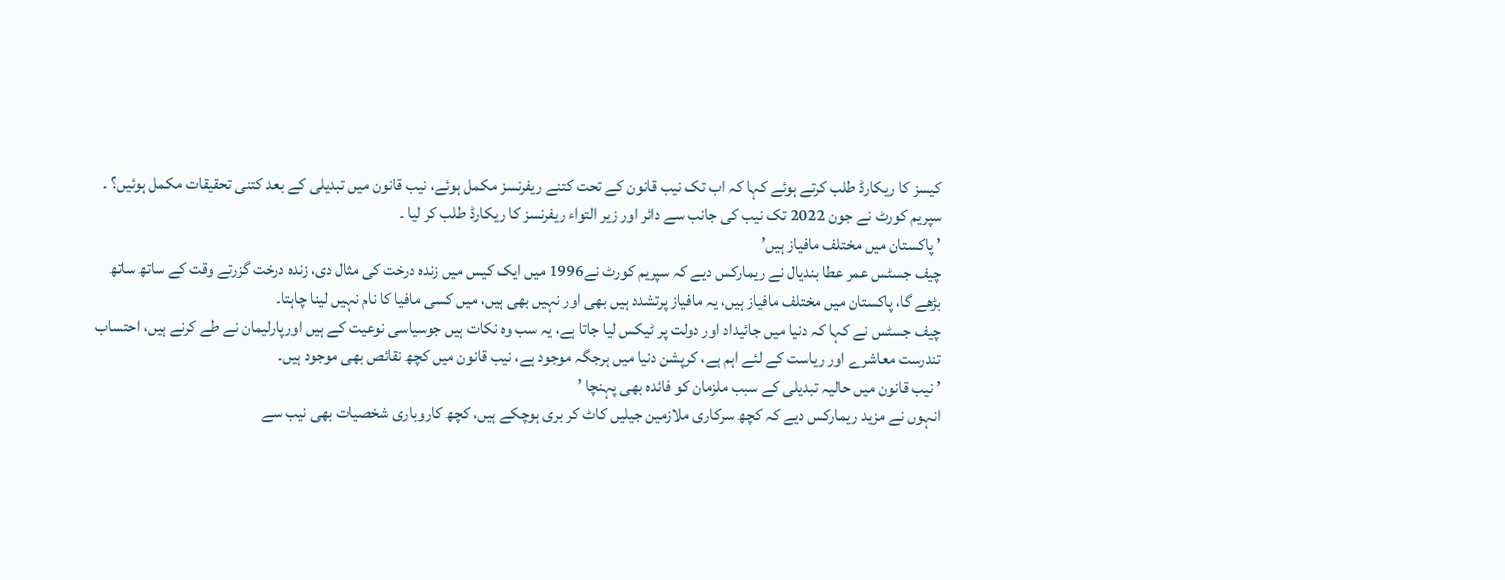کیسز کا ریکارڈ طلب کرتے ہوئے کہا کہ اب تک نیب قانون کے تحت کتنے ریفرنسز مکمل ہوئے، نیب قانون میں تبدیلی کے بعد کتنی تحقیقات مکمل ہوئیں؟ ۔
سپریم کورٹ نے جون 2022 تک نیب کی جانب سے دائر اور زیر التواء ریفرنسز کا ریکارڈ طلب کر لیا ۔
’ پاکستان میں مختلف مافیاز ہیں’
چیف جسٹس عمر عطا بندیال نے ریمارکس دیے کہ سپریم کورٹ نے1996 میں ایک کیس میں زندہ درخت کی مثال دی، زندہ درخت گزرتے وقت کے ساتھ ساتھ بڑھے گا، پاکستان میں مختلف مافیاز ہیں، یہ مافیاز پرتشدد ہیں بھی اور نہیں بھی ہیں، میں کسی مافیا کا نام نہیں لینا چاہتا۔
چیف جسٹس نے کہا کہ دنیا میں جائیداد اور دولت پر ٹیکس لیا جاتا ہے، یہ سب وہ نکات ہیں جوسیاسی نوعیت کے ہیں اورپارلیمان نے طے کرنے ہیں، احتساب تندرست معاشرے اور ریاست کے لئے اہم ہے، کرپشن دنیا میں ہرجگہ موجود ہے، نیب قانون میں کچھ نقائص بھی موجود ہیں۔
’ نیب قانون میں حالیہ تبدیلی کے سبب ملزمان کو فائدہ بھی پہنچا ’
انہوں نے مزید ریمارکس دیے کہ کچھ سرکاری ملازمین جیلیں کاٹ کر بری ہوچکے ہیں، کچھ کاروباری شخصیات بھی نیب سے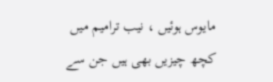مایوس ہوئیں ، نیب ترامیم میں کچھ چیزیں بھی ہیں جن سے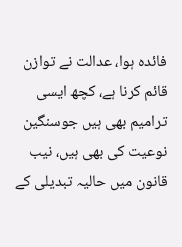فائدہ ہوا، عدالت نے توازن قائم کرنا ہے، کچھ ایسی ترامیم بھی ہیں جوسنگین نوعیت کی بھی ہیں، نیب قانون میں حالیہ تبدیلی کے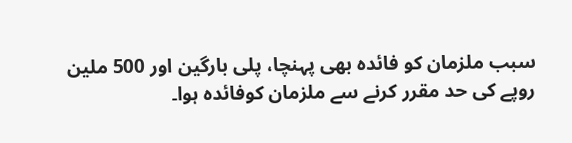سبب ملزمان کو فائدہ بھی پہنچا، پلی بارگین اور 500 ملین روپے کی حد مقرر کرنے سے ملزمان کوفائدہ ہوا۔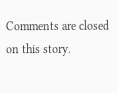Comments are closed on this story.